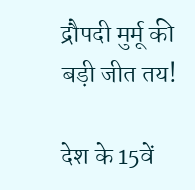द्रौपदी मुर्मू की बड़ी जीत तय!

देश के 15वें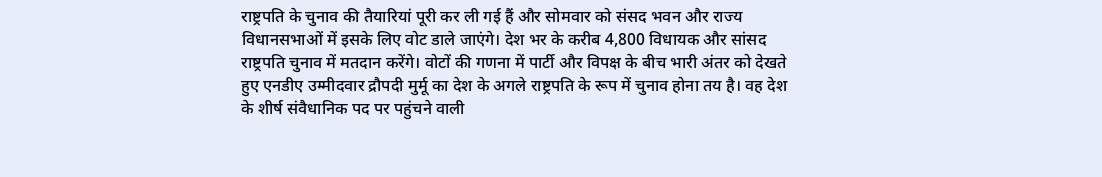राष्ट्रपति के चुनाव की तैयारियां पूरी कर ली गई हैं और सोमवार को संसद भवन और राज्य विधानसभाओं में इसके लिए वोट डाले जाएंगे। देश भर के करीब 4,800 विधायक और सांसद राष्ट्रपति चुनाव में मतदान करेंगे। वोटों की गणना में पार्टी और विपक्ष के बीच भारी अंतर को देखते हुए एनडीए उम्मीदवार द्रौपदी मुर्मू का देश के अगले राष्ट्रपति के रूप में चुनाव होना तय है। वह देश के शीर्ष संवैधानिक पद पर पहुंचने वाली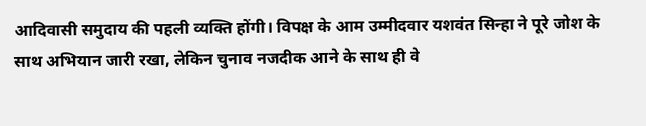आदिवासी समुदाय की पहली व्यक्ति होंगी। विपक्ष के आम उम्मीदवार यशवंत सिन्हा ने पूरे जोश के साथ अभियान जारी रखा, लेकिन चुनाव नजदीक आने के साथ ही वे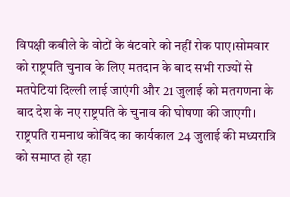विपक्षी कबीले के वोटों के बंटवारे को नहीं रोक पाए।सोमवार को राष्ट्रपति चुनाव के लिए मतदान के बाद सभी राज्यों से मतपेटियां दिल्ली लाई जाएंगी और 21 जुलाई को मतगणना के बाद देश के नए राष्ट्रपति के चुनाव की घोषणा की जाएगी। राष्ट्रपति रामनाथ कोविंद का कार्यकाल 24 जुलाई की मध्यरात्रि को समाप्त हो रहा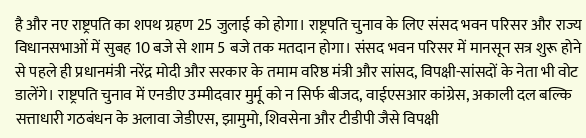है और नए राष्ट्रपति का शपथ ग्रहण 25 जुलाई को होगा। राष्ट्रपति चुनाव के लिए संसद भवन परिसर और राज्य विधानसभाओं में सुबह 10 बजे से शाम 5 बजे तक मतदान होगा। संसद भवन परिसर में मानसून सत्र शुरू होने से पहले ही प्रधानमंत्री नरेंद्र मोदी और सरकार के तमाम वरिष्ठ मंत्री और सांसद, विपक्षी-सांसदों के नेता भी वोट डालेंगे। राष्ट्रपति चुनाव में एनडीए उम्मीदवार मुर्मू को न सिर्फ बीजद, वाईएसआर कांग्रेस, अकाली दल बल्कि सत्ताधारी गठबंधन के अलावा जेडीएस, झामुमो, शिवसेना और टीडीपी जैसे विपक्षी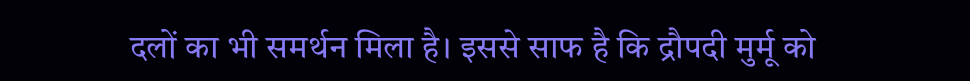दलों का भी समर्थन मिला है। इससे साफ है कि द्रौपदी मुर्मू को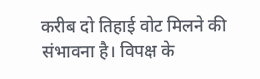करीब दो तिहाई वोट मिलने की संभावना है। विपक्ष के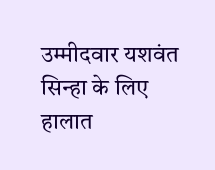उम्मीदवार यशवंत सिन्हा के लिए हालात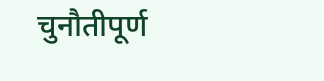चुनौतीपूर्ण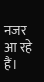नजर आ रहे हैं।